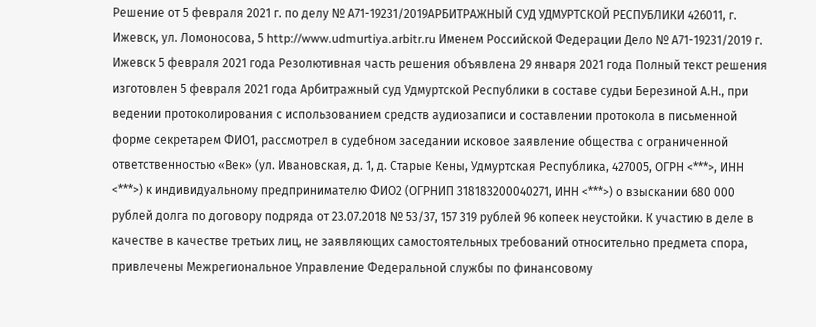Решение от 5 февраля 2021 г. по делу № А71-19231/2019АРБИТРАЖНЫЙ СУД УДМУРТСКОЙ РЕСПУБЛИКИ 426011, г. Ижевск, ул. Ломоносова, 5 http://www.udmurtiya.arbitr.ru Именем Российской Федерации Дело № А71-19231/2019 г. Ижевск 5 февраля 2021 года Резолютивная часть решения объявлена 29 января 2021 года Полный текст решения изготовлен 5 февраля 2021 года Арбитражный суд Удмуртской Республики в составе судьи Березиной А.Н., при ведении протоколирования с использованием средств аудиозаписи и составлении протокола в письменной форме секретарем ФИО1, рассмотрел в судебном заседании исковое заявление общества с ограниченной ответственностью «Век» (ул. Ивановская, д. 1, д. Старые Кены, Удмуртская Республика, 427005, ОГРН <***>, ИНН <***>) к индивидуальному предпринимателю ФИО2 (ОГРНИП 318183200040271, ИНН <***>) о взыскании 680 000 рублей долга по договору подряда от 23.07.2018 № 53/37, 157 319 рублей 96 копеек неустойки. К участию в деле в качестве в качестве третьих лиц, не заявляющих самостоятельных требований относительно предмета спора, привлечены Межрегиональное Управление Федеральной службы по финансовому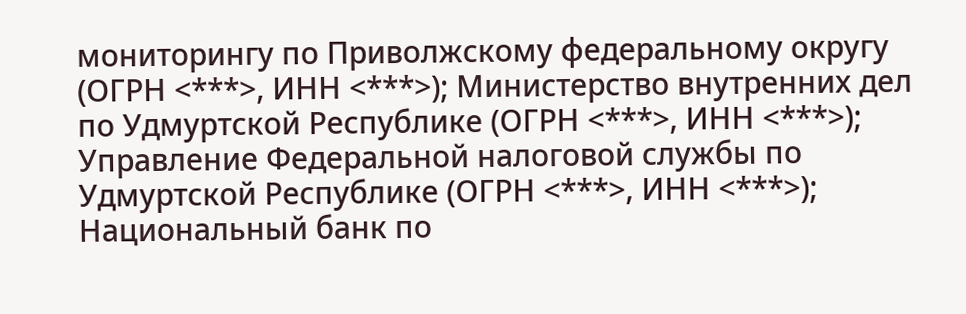мониторингу по Приволжскому федеральному округу (ОГРН <***>, ИНН <***>); Министерство внутренних дел по Удмуртской Республике (ОГРН <***>, ИНН <***>); Управление Федеральной налоговой службы по Удмуртской Республике (ОГРН <***>, ИНН <***>); Национальный банк по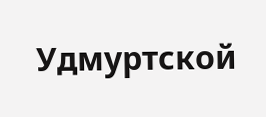Удмуртской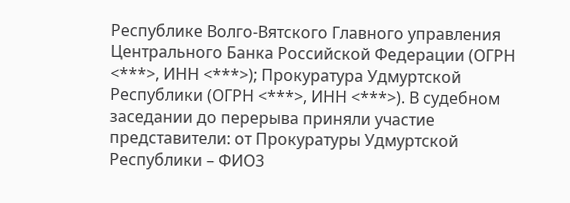Республике Волго-Вятского Главного управления Центрального Банка Российской Федерации (ОГРН <***>, ИНН <***>); Прокуратура Удмуртской Республики (ОГРН <***>, ИНН <***>). В судебном заседании до перерыва приняли участие представители: от Прокуратуры Удмуртской Республики – ФИО3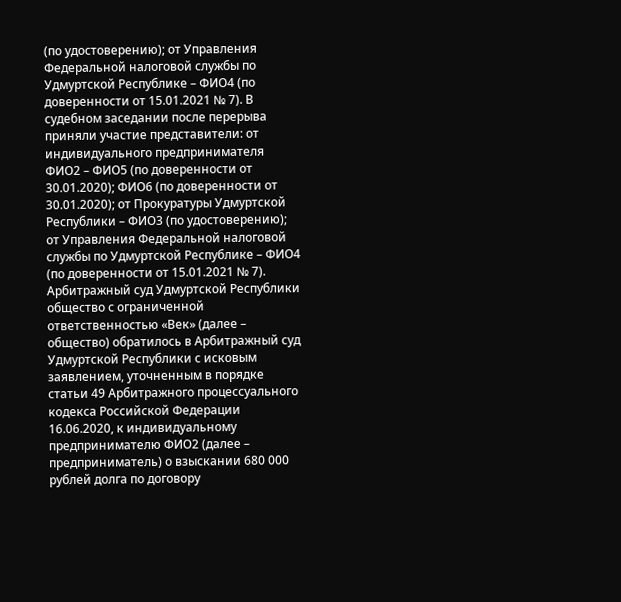(по удостоверению); от Управления Федеральной налоговой службы по Удмуртской Республике – ФИО4 (по доверенности от 15.01.2021 № 7). В судебном заседании после перерыва приняли участие представители: от индивидуального предпринимателя ФИО2 – ФИО5 (по доверенности от 30.01.2020); ФИО6 (по доверенности от 30.01.2020); от Прокуратуры Удмуртской Республики – ФИО3 (по удостоверению); от Управления Федеральной налоговой службы по Удмуртской Республике – ФИО4 (по доверенности от 15.01.2021 № 7). Арбитражный суд Удмуртской Республики общество с ограниченной ответственностью «Век» (далее – общество) обратилось в Арбитражный суд Удмуртской Республики с исковым заявлением, уточненным в порядке статьи 49 Арбитражного процессуального кодекса Российской Федерации 16.06.2020, к индивидуальному предпринимателю ФИО2 (далее – предприниматель) о взыскании 680 000 рублей долга по договору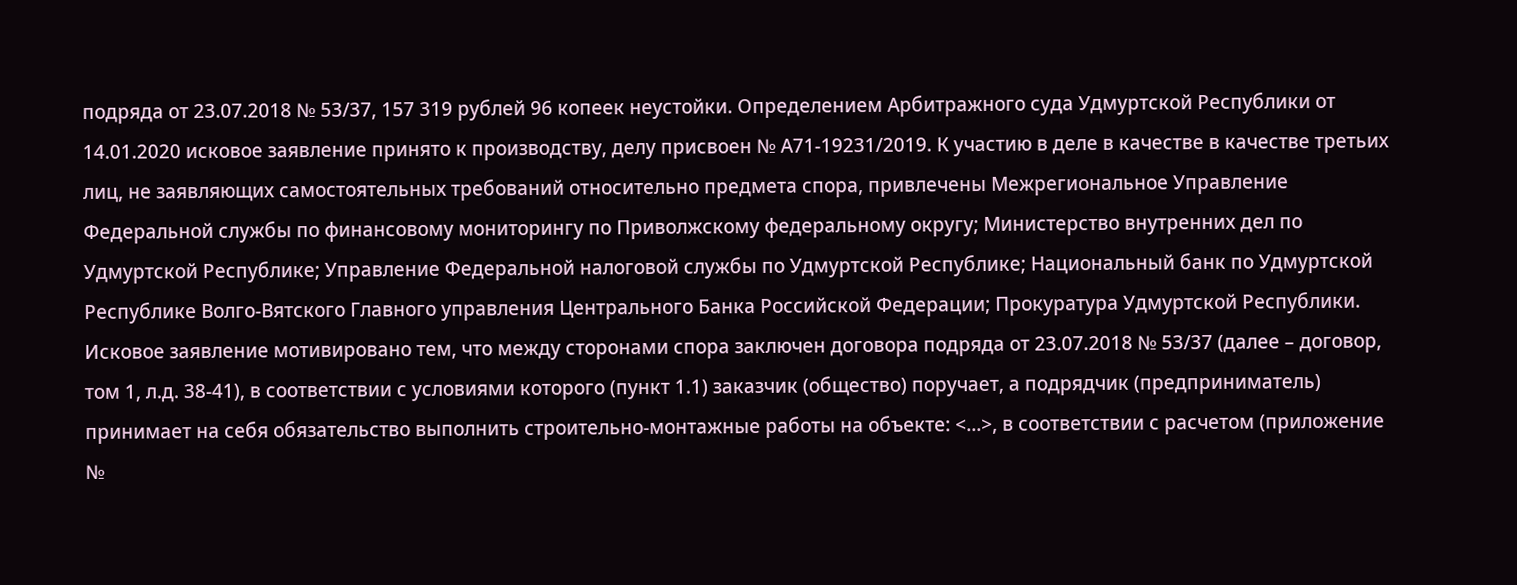подряда от 23.07.2018 № 53/37, 157 319 рублей 96 копеек неустойки. Определением Арбитражного суда Удмуртской Республики от 14.01.2020 исковое заявление принято к производству, делу присвоен № А71-19231/2019. К участию в деле в качестве в качестве третьих лиц, не заявляющих самостоятельных требований относительно предмета спора, привлечены Межрегиональное Управление Федеральной службы по финансовому мониторингу по Приволжскому федеральному округу; Министерство внутренних дел по Удмуртской Республике; Управление Федеральной налоговой службы по Удмуртской Республике; Национальный банк по Удмуртской Республике Волго-Вятского Главного управления Центрального Банка Российской Федерации; Прокуратура Удмуртской Республики. Исковое заявление мотивировано тем, что между сторонами спора заключен договора подряда от 23.07.2018 № 53/37 (далее – договор, том 1, л.д. 38-41), в соответствии с условиями которого (пункт 1.1) заказчик (общество) поручает, а подрядчик (предприниматель) принимает на себя обязательство выполнить строительно-монтажные работы на объекте: <...>, в соответствии с расчетом (приложение №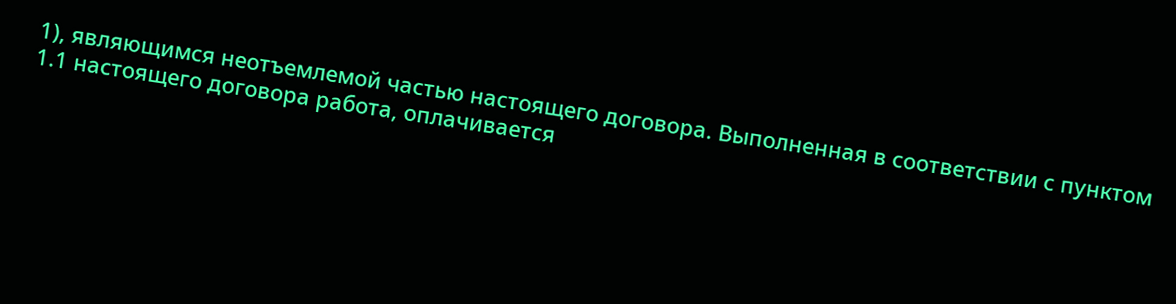1), являющимся неотъемлемой частью настоящего договора. Выполненная в соответствии с пунктом 1.1 настоящего договора работа, оплачивается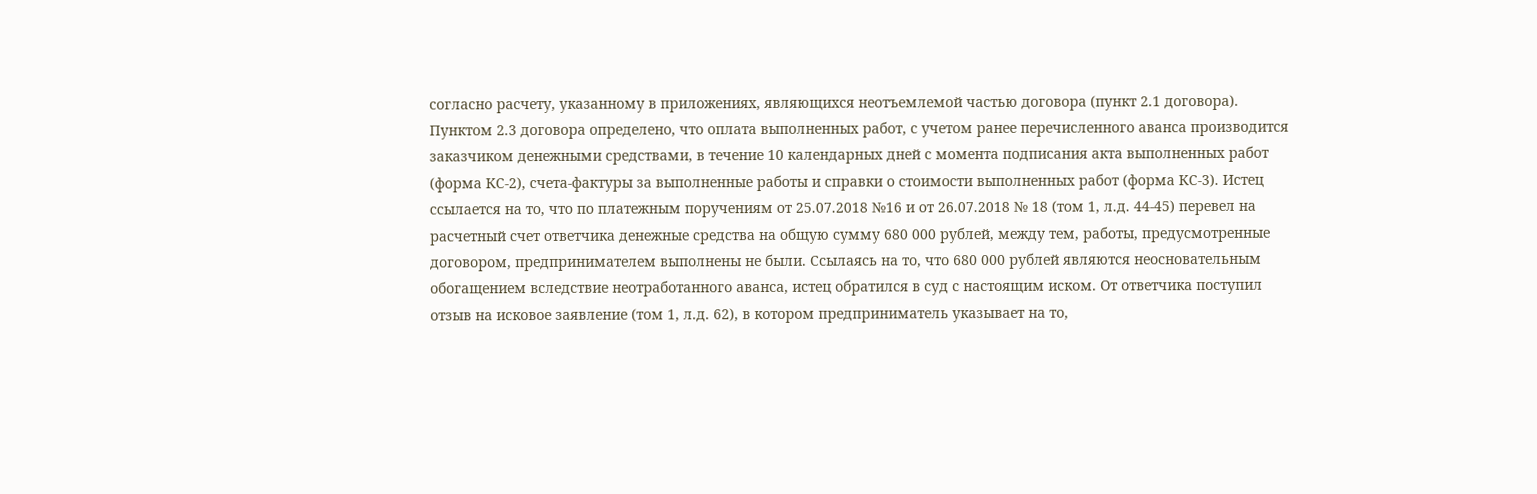согласно расчету, указанному в приложениях, являющихся неотъемлемой частью договора (пункт 2.1 договора). Пунктом 2.3 договора определено, что оплата выполненных работ, с учетом ранее перечисленного аванса производится заказчиком денежными средствами, в течение 10 календарных дней с момента подписания акта выполненных работ (форма КС-2), счета-фактуры за выполненные работы и справки о стоимости выполненных работ (форма КС-3). Истец ссылается на то, что по платежным поручениям от 25.07.2018 №16 и от 26.07.2018 № 18 (том 1, л.д. 44-45) перевел на расчетный счет ответчика денежные средства на общую сумму 680 000 рублей, между тем, работы, предусмотренные договором, предпринимателем выполнены не были. Ссылаясь на то, что 680 000 рублей являются неосновательным обогащением вследствие неотработанного аванса, истец обратился в суд с настоящим иском. От ответчика поступил отзыв на исковое заявление (том 1, л.д. 62), в котором предприниматель указывает на то,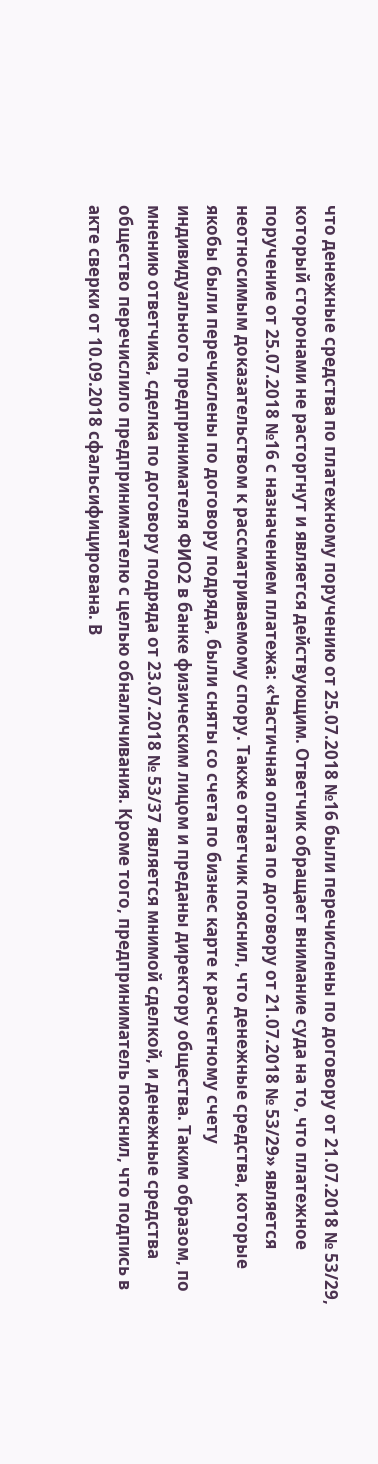что денежные средства по платежному поручению от 25.07.2018 №16 были перечислены по договору от 21.07.2018 № 53/29, который сторонами не расторгнут и является действующим. Ответчик обращает внимание суда на то, что платежное поручение от 25.07.2018 №16 с назначением платежа: «Частичная оплата по договору от 21.07.2018 № 53/29» является неотносимым доказательством к рассматриваемому спору. Также ответчик пояснил, что денежные средства, которые якобы были перечислены по договору подряда, были сняты со счета по бизнес карте к расчетному счету индивидуального предпринимателя ФИО2 в банке физическим лицом и преданы директору общества. Таким образом, по мнению ответчика, сделка по договору подряда от 23.07.2018 № 53/37 является мнимой сделкой, и денежные средства общество перечислило предпринимателю с целью обналичивания. Кроме того, предприниматель пояснил, что подпись в акте сверки от 10.09.2018 сфальсифицирована. В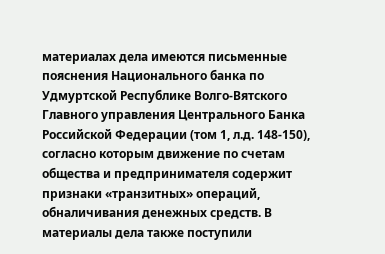материалах дела имеются письменные пояснения Национального банка по Удмуртской Республике Волго-Вятского Главного управления Центрального Банка Российской Федерации (том 1, л.д. 148-150), согласно которым движение по счетам общества и предпринимателя содержит признаки «транзитных» операций, обналичивания денежных средств. В материалы дела также поступили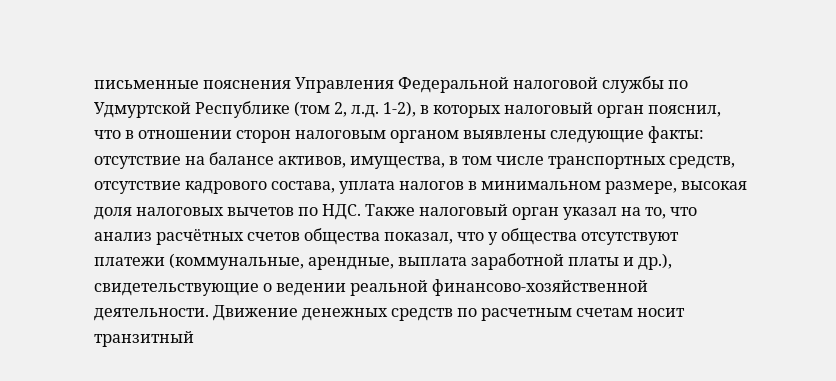письменные пояснения Управления Федеральной налоговой службы по Удмуртской Республике (том 2, л.д. 1-2), в которых налоговый орган пояснил, что в отношении сторон налоговым органом выявлены следующие факты: отсутствие на балансе активов, имущества, в том числе транспортных средств, отсутствие кадрового состава, уплата налогов в минимальном размере, высокая доля налоговых вычетов по НДС. Также налоговый орган указал на то, что анализ расчётных счетов общества показал, что у общества отсутствуют платежи (коммунальные, арендные, выплата заработной платы и др.), свидетельствующие о ведении реальной финансово-хозяйственной деятельности. Движение денежных средств по расчетным счетам носит транзитный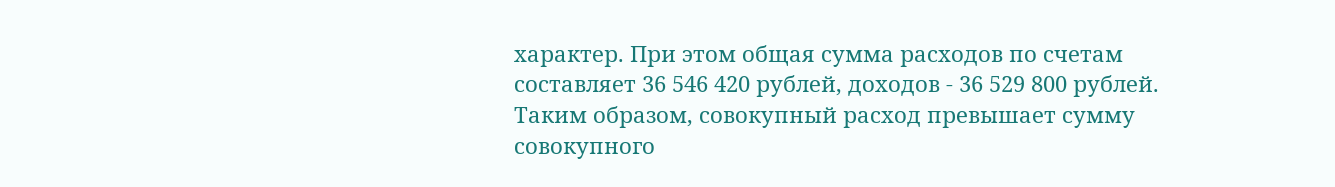характер. При этом общая сумма расходов по счетам составляет 36 546 420 рублей, доходов - 36 529 800 рублей. Таким образом, совокупный расход превышает сумму совокупного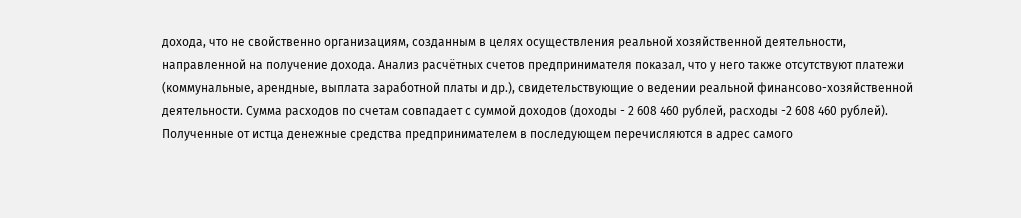дохода, что не свойственно организациям, созданным в целях осуществления реальной хозяйственной деятельности, направленной на получение дохода. Анализ расчётных счетов предпринимателя показал, что у него также отсутствуют платежи (коммунальные, арендные, выплата заработной платы и др.), свидетельствующие о ведении реальной финансово-хозяйственной деятельности. Сумма расходов по счетам совпадает с суммой доходов (доходы - 2 608 460 рублей, расходы -2 608 460 рублей). Полученные от истца денежные средства предпринимателем в последующем перечисляются в адрес самого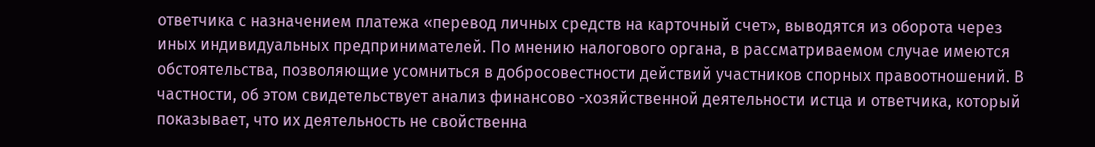ответчика с назначением платежа «перевод личных средств на карточный счет», выводятся из оборота через иных индивидуальных предпринимателей. По мнению налогового органа, в рассматриваемом случае имеются обстоятельства, позволяющие усомниться в добросовестности действий участников спорных правоотношений. В частности, об этом свидетельствует анализ финансово -хозяйственной деятельности истца и ответчика, который показывает, что их деятельность не свойственна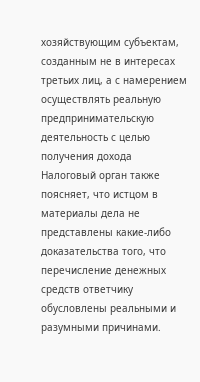хозяйствующим субъектам, созданным не в интересах третьих лиц, а с намерением осуществлять реальную предпринимательскую деятельность с целью получения дохода Налоговый орган также поясняет, что истцом в материалы дела не представлены какие-либо доказательства того, что перечисление денежных средств ответчику обусловлены реальными и разумными причинами.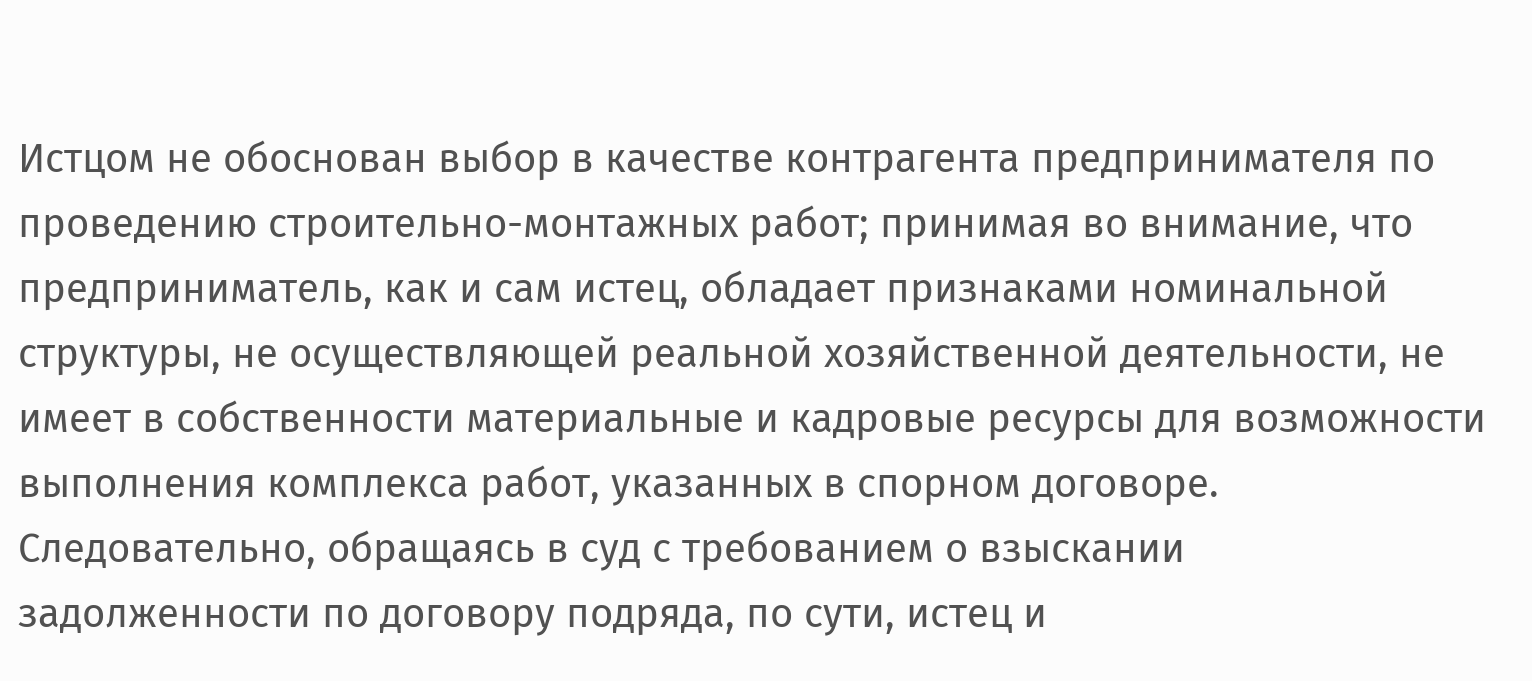Истцом не обоснован выбор в качестве контрагента предпринимателя по проведению строительно-монтажных работ; принимая во внимание, что предприниматель, как и сам истец, обладает признаками номинальной структуры, не осуществляющей реальной хозяйственной деятельности, не имеет в собственности материальные и кадровые ресурсы для возможности выполнения комплекса работ, указанных в спорном договоре. Следовательно, обращаясь в суд с требованием о взыскании задолженности по договору подряда, по сути, истец и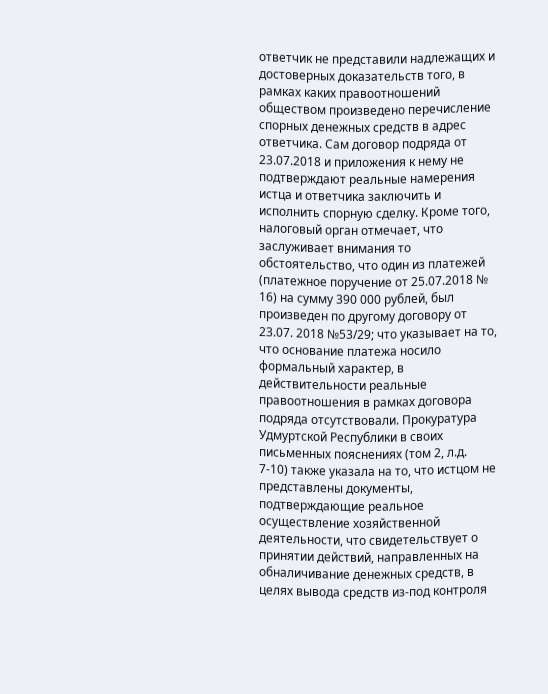ответчик не представили надлежащих и достоверных доказательств того, в рамках каких правоотношений обществом произведено перечисление спорных денежных средств в адрес ответчика. Сам договор подряда от 23.07.2018 и приложения к нему не подтверждают реальные намерения истца и ответчика заключить и исполнить спорную сделку. Кроме того, налоговый орган отмечает, что заслуживает внимания то обстоятельство, что один из платежей (платежное поручение от 25.07.2018 № 16) на сумму 390 000 рублей, был произведен по другому договору от 23.07. 2018 №53/29; что указывает на то, что основание платежа носило формальный характер, в действительности реальные правоотношения в рамках договора подряда отсутствовали. Прокуратура Удмуртской Республики в своих письменных пояснениях (том 2, л.д. 7-10) также указала на то, что истцом не представлены документы, подтверждающие реальное осуществление хозяйственной деятельности, что свидетельствует о принятии действий, направленных на обналичивание денежных средств, в целях вывода средств из-под контроля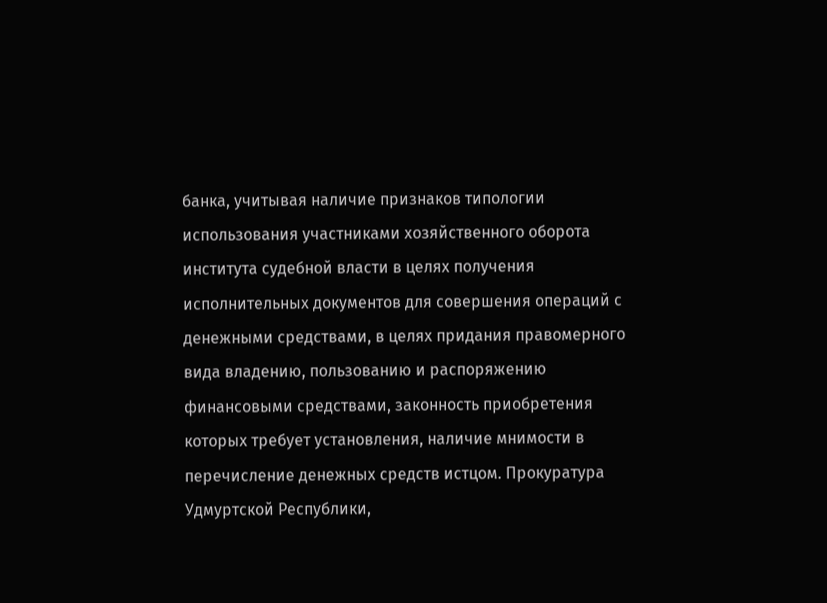банка, учитывая наличие признаков типологии использования участниками хозяйственного оборота института судебной власти в целях получения исполнительных документов для совершения операций с денежными средствами, в целях придания правомерного вида владению, пользованию и распоряжению финансовыми средствами, законность приобретения которых требует установления, наличие мнимости в перечисление денежных средств истцом. Прокуратура Удмуртской Республики,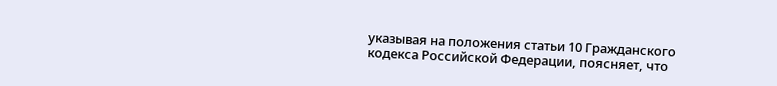указывая на положения статьи 10 Гражданского кодекса Российской Федерации, поясняет, что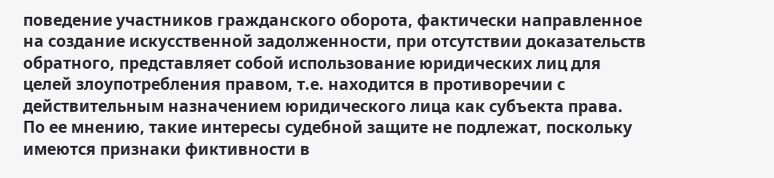поведение участников гражданского оборота, фактически направленное на создание искусственной задолженности, при отсутствии доказательств обратного, представляет собой использование юридических лиц для целей злоупотребления правом, т.е. находится в противоречии с действительным назначением юридического лица как субъекта права. По ее мнению, такие интересы судебной защите не подлежат, поскольку имеются признаки фиктивности в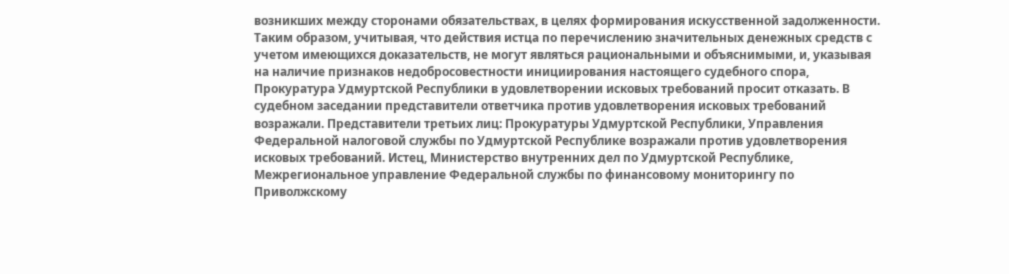возникших между сторонами обязательствах, в целях формирования искусственной задолженности. Таким образом, учитывая, что действия истца по перечислению значительных денежных средств с учетом имеющихся доказательств, не могут являться рациональными и объяснимыми, и, указывая на наличие признаков недобросовестности инициирования настоящего судебного спора, Прокуратура Удмуртской Республики в удовлетворении исковых требований просит отказать. В судебном заседании представители ответчика против удовлетворения исковых требований возражали. Представители третьих лиц: Прокуратуры Удмуртской Республики, Управления Федеральной налоговой службы по Удмуртской Республике возражали против удовлетворения исковых требований. Истец, Министерство внутренних дел по Удмуртской Республике, Межрегиональное управление Федеральной службы по финансовому мониторингу по Приволжскому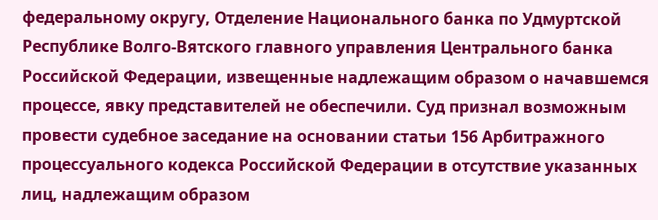федеральному округу, Отделение Национального банка по Удмуртской Республике Волго-Вятского главного управления Центрального банка Российской Федерации, извещенные надлежащим образом о начавшемся процессе, явку представителей не обеспечили. Суд признал возможным провести судебное заседание на основании статьи 156 Арбитражного процессуального кодекса Российской Федерации в отсутствие указанных лиц, надлежащим образом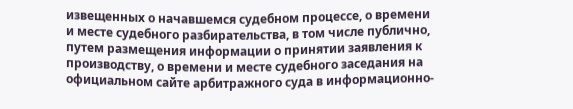извещенных о начавшемся судебном процессе, о времени и месте судебного разбирательства, в том числе публично, путем размещения информации о принятии заявления к производству, о времени и месте судебного заседания на официальном сайте арбитражного суда в информационно-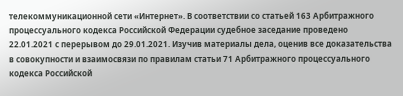телекоммуникационной сети «Интернет». В соответствии со статьей 163 Арбитражного процессуального кодекса Российской Федерации судебное заседание проведено 22.01.2021 с перерывом до 29.01.2021. Изучив материалы дела, оценив все доказательства в совокупности и взаимосвязи по правилам статьи 71 Арбитражного процессуального кодекса Российской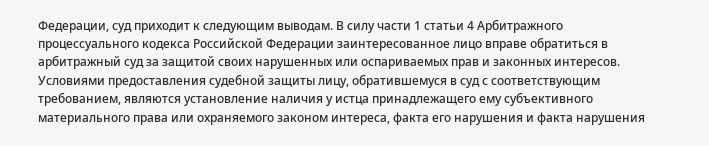Федерации, суд приходит к следующим выводам. В силу части 1 статьи 4 Арбитражного процессуального кодекса Российской Федерации заинтересованное лицо вправе обратиться в арбитражный суд за защитой своих нарушенных или оспариваемых прав и законных интересов. Условиями предоставления судебной защиты лицу, обратившемуся в суд с соответствующим требованием, являются установление наличия у истца принадлежащего ему субъективного материального права или охраняемого законом интереса, факта его нарушения и факта нарушения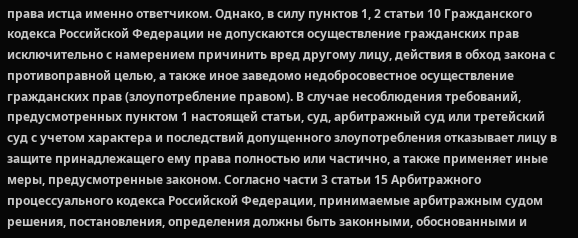права истца именно ответчиком. Однако, в силу пунктов 1, 2 статьи 10 Гражданского кодекса Российской Федерации не допускаются осуществление гражданских прав исключительно с намерением причинить вред другому лицу, действия в обход закона с противоправной целью, а также иное заведомо недобросовестное осуществление гражданских прав (злоупотребление правом). В случае несоблюдения требований, предусмотренных пунктом 1 настоящей статьи, суд, арбитражный суд или третейский суд с учетом характера и последствий допущенного злоупотребления отказывает лицу в защите принадлежащего ему права полностью или частично, а также применяет иные меры, предусмотренные законом. Согласно части 3 статьи 15 Арбитражного процессуального кодекса Российской Федерации, принимаемые арбитражным судом решения, постановления, определения должны быть законными, обоснованными и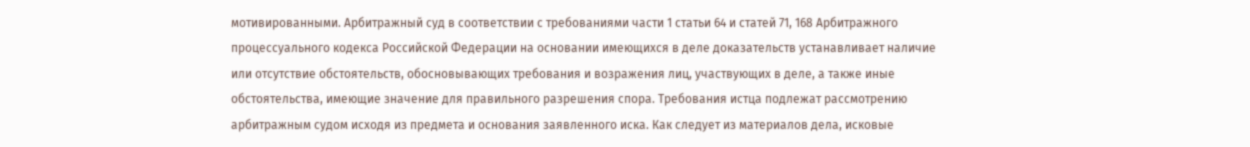мотивированными. Арбитражный суд в соответствии с требованиями части 1 статьи 64 и статей 71, 168 Арбитражного процессуального кодекса Российской Федерации на основании имеющихся в деле доказательств устанавливает наличие или отсутствие обстоятельств, обосновывающих требования и возражения лиц, участвующих в деле, а также иные обстоятельства, имеющие значение для правильного разрешения спора. Требования истца подлежат рассмотрению арбитражным судом исходя из предмета и основания заявленного иска. Как следует из материалов дела, исковые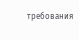требования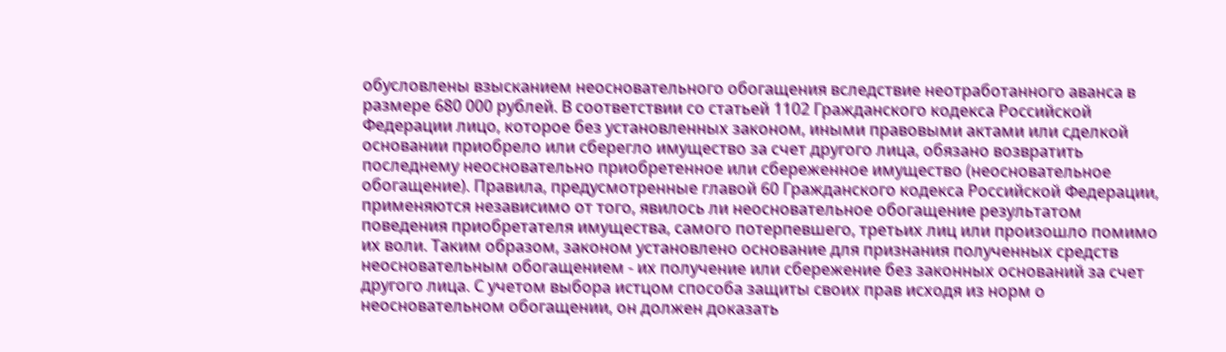обусловлены взысканием неосновательного обогащения вследствие неотработанного аванса в размере 680 000 рублей. В соответствии со статьей 1102 Гражданского кодекса Российской Федерации лицо, которое без установленных законом, иными правовыми актами или сделкой основании приобрело или сберегло имущество за счет другого лица, обязано возвратить последнему неосновательно приобретенное или сбереженное имущество (неосновательное обогащение). Правила, предусмотренные главой 60 Гражданского кодекса Российской Федерации, применяются независимо от того, явилось ли неосновательное обогащение результатом поведения приобретателя имущества, самого потерпевшего, третьих лиц или произошло помимо их воли. Таким образом, законом установлено основание для признания полученных средств неосновательным обогащением - их получение или сбережение без законных оснований за счет другого лица. С учетом выбора истцом способа защиты своих прав исходя из норм о неосновательном обогащении, он должен доказать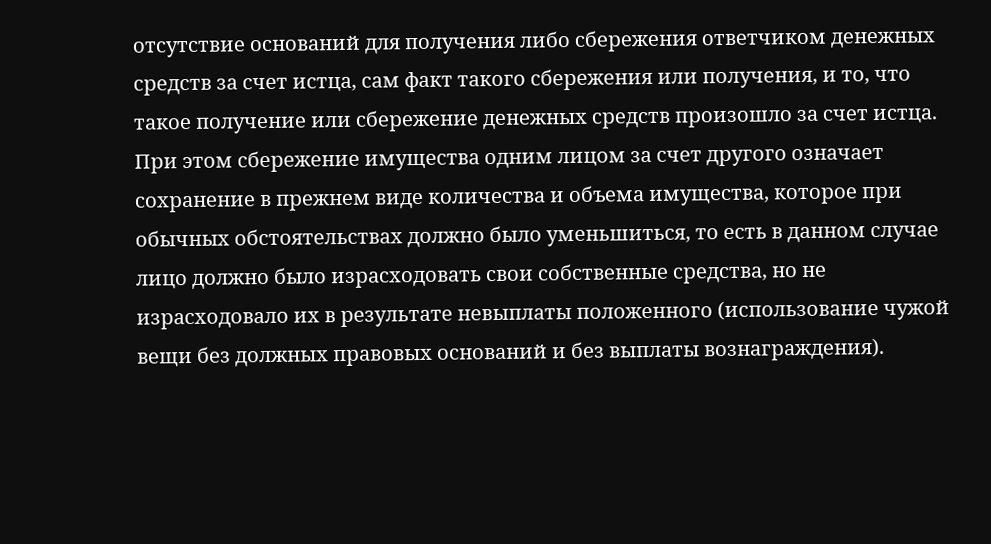отсутствие оснований для получения либо сбережения ответчиком денежных средств за счет истца, сам факт такого сбережения или получения, и то, что такое получение или сбережение денежных средств произошло за счет истца. При этом сбережение имущества одним лицом за счет другого означает сохранение в прежнем виде количества и объема имущества, которое при обычных обстоятельствах должно было уменьшиться, то есть в данном случае лицо должно было израсходовать свои собственные средства, но не израсходовало их в результате невыплаты положенного (использование чужой вещи без должных правовых оснований и без выплаты вознаграждения).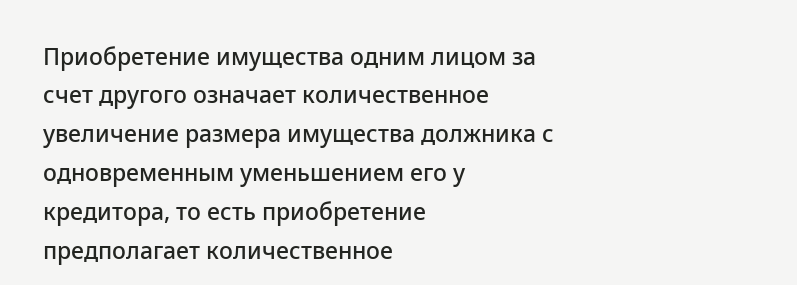Приобретение имущества одним лицом за счет другого означает количественное увеличение размера имущества должника с одновременным уменьшением его у кредитора, то есть приобретение предполагает количественное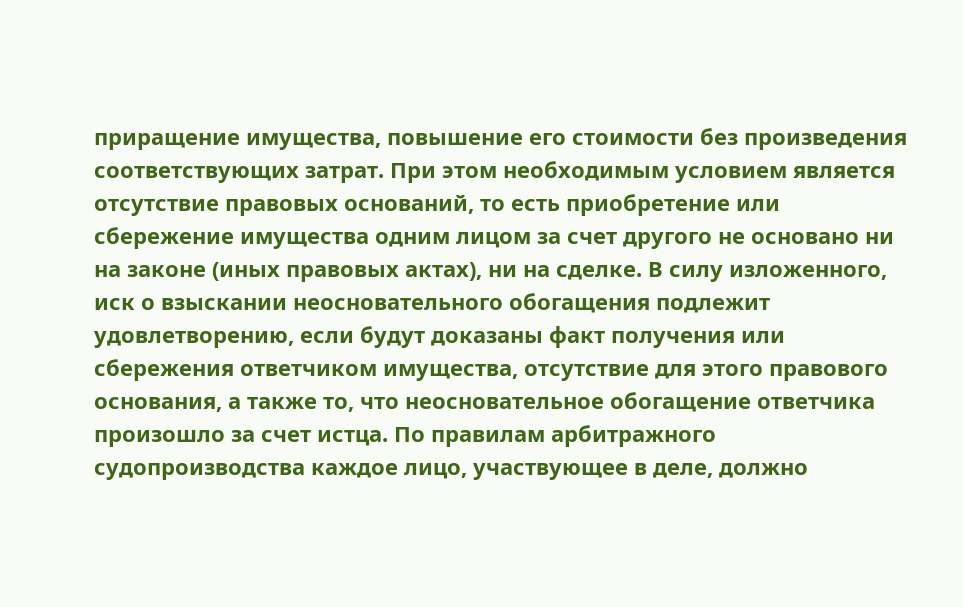приращение имущества, повышение его стоимости без произведения соответствующих затрат. При этом необходимым условием является отсутствие правовых оснований, то есть приобретение или сбережение имущества одним лицом за счет другого не основано ни на законе (иных правовых актах), ни на сделке. В силу изложенного, иск о взыскании неосновательного обогащения подлежит удовлетворению, если будут доказаны факт получения или сбережения ответчиком имущества, отсутствие для этого правового основания, а также то, что неосновательное обогащение ответчика произошло за счет истца. По правилам арбитражного судопроизводства каждое лицо, участвующее в деле, должно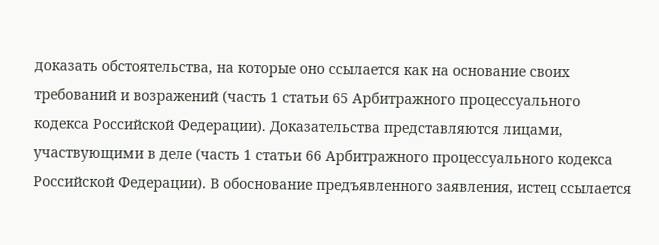доказать обстоятельства, на которые оно ссылается как на основание своих требований и возражений (часть 1 статьи 65 Арбитражного процессуального кодекса Российской Федерации). Доказательства представляются лицами, участвующими в деле (часть 1 статьи 66 Арбитражного процессуального кодекса Российской Федерации). В обоснование предъявленного заявления, истец ссылается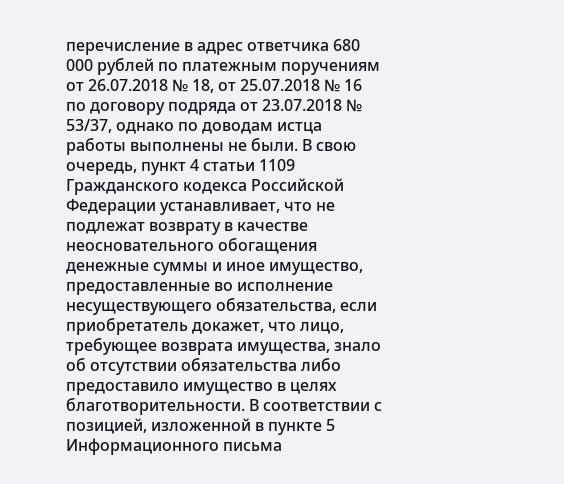перечисление в адрес ответчика 680 000 рублей по платежным поручениям от 26.07.2018 № 18, от 25.07.2018 № 16 по договору подряда от 23.07.2018 № 53/37, однако по доводам истца работы выполнены не были. В свою очередь, пункт 4 статьи 1109 Гражданского кодекса Российской Федерации устанавливает, что не подлежат возврату в качестве неосновательного обогащения денежные суммы и иное имущество, предоставленные во исполнение несуществующего обязательства, если приобретатель докажет, что лицо, требующее возврата имущества, знало об отсутствии обязательства либо предоставило имущество в целях благотворительности. В соответствии с позицией, изложенной в пункте 5 Информационного письма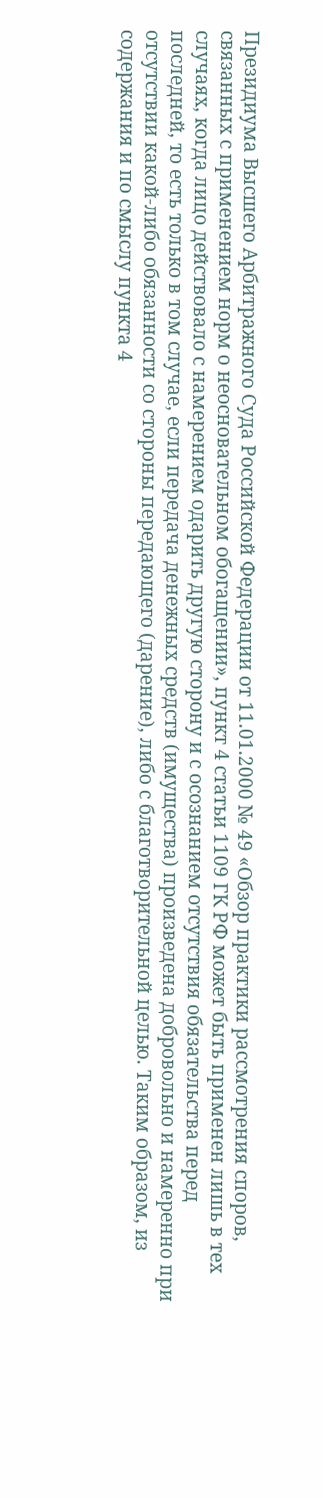Президиума Высшего Арбитражного Суда Российской Федерации от 11.01.2000 № 49 «Обзор практики рассмотрения споров, связанных с применением норм о неосновательном обогащении», пункт 4 статьи 1109 ГК РФ может быть применен лишь в тех случаях, когда лицо действовало с намерением одарить другую сторону и с осознанием отсутствия обязательства перед последней, то есть только в том случае, если передача денежных средств (имущества) произведена добровольно и намеренно при отсутствии какой-либо обязанности со стороны передающего (дарение), либо с благотворительной целью. Таким образом, из содержания и по смыслу пункта 4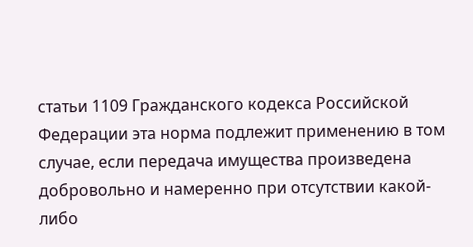статьи 1109 Гражданского кодекса Российской Федерации эта норма подлежит применению в том случае, если передача имущества произведена добровольно и намеренно при отсутствии какой-либо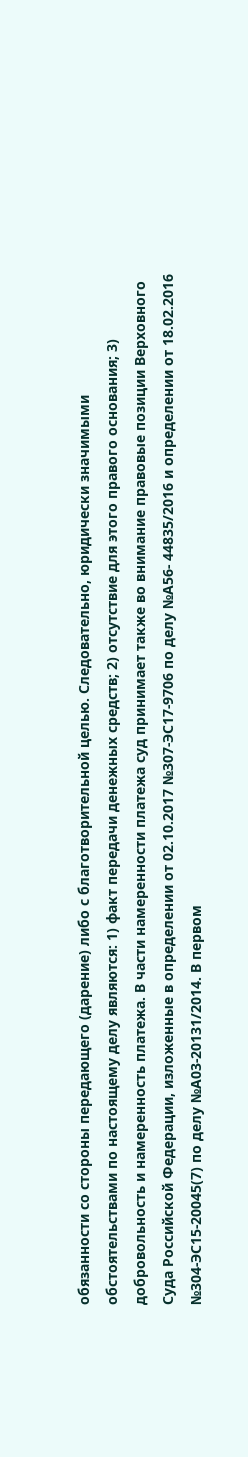обязанности со стороны передающего (дарение) либо с благотворительной целью. Следовательно, юридически значимыми обстоятельствами по настоящему делу являются: 1) факт передачи денежных средств; 2) отсутствие для этого правого основания; 3) добровольность и намеренность платежа. В части намеренности платежа суд принимает также во внимание правовые позиции Верховного Суда Российской Федерации, изложенные в определении от 02.10.2017 №307-ЭС17-9706 по делу №А56- 44835/2016 и определении от 18.02.2016 №304-ЭС15-20045(7) по делу №А03-20131/2014. В первом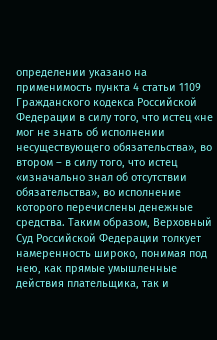определении указано на применимость пункта 4 статьи 1109 Гражданского кодекса Российской Федерации в силу того, что истец «не мог не знать об исполнении несуществующего обязательства», во втором – в силу того, что истец «изначально знал об отсутствии обязательства», во исполнение которого перечислены денежные средства. Таким образом, Верховный Суд Российской Федерации толкует намеренность широко, понимая под нею, как прямые умышленные действия плательщика, так и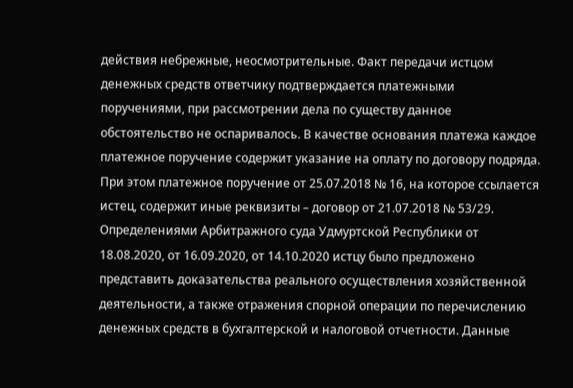действия небрежные, неосмотрительные. Факт передачи истцом денежных средств ответчику подтверждается платежными поручениями, при рассмотрении дела по существу данное обстоятельство не оспаривалось. В качестве основания платежа каждое платежное поручение содержит указание на оплату по договору подряда. При этом платежное поручение от 25.07.2018 № 16, на которое ссылается истец, содержит иные реквизиты – договор от 21.07.2018 № 53/29. Определениями Арбитражного суда Удмуртской Республики от 18.08.2020, от 16.09.2020, от 14.10.2020 истцу было предложено представить доказательства реального осуществления хозяйственной деятельности, а также отражения спорной операции по перечислению денежных средств в бухгалтерской и налоговой отчетности. Данные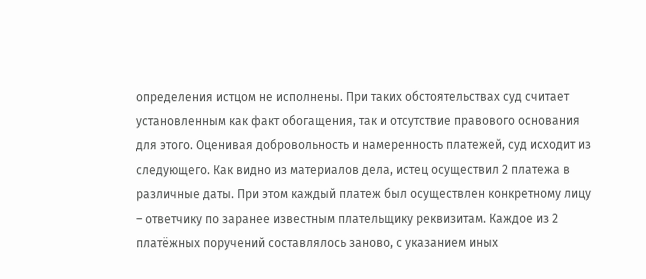определения истцом не исполнены. При таких обстоятельствах суд считает установленным как факт обогащения, так и отсутствие правового основания для этого. Оценивая добровольность и намеренность платежей, суд исходит из следующего. Как видно из материалов дела, истец осуществил 2 платежа в различные даты. При этом каждый платеж был осуществлен конкретному лицу – ответчику по заранее известным плательщику реквизитам. Каждое из 2 платёжных поручений составлялось заново, с указанием иных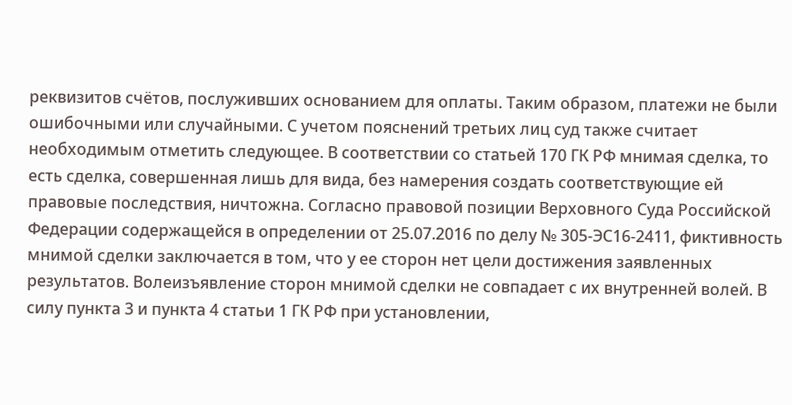реквизитов счётов, послуживших основанием для оплаты. Таким образом, платежи не были ошибочными или случайными. С учетом пояснений третьих лиц суд также считает необходимым отметить следующее. В соответствии со статьей 170 ГК РФ мнимая сделка, то есть сделка, совершенная лишь для вида, без намерения создать соответствующие ей правовые последствия, ничтожна. Согласно правовой позиции Верховного Суда Российской Федерации содержащейся в определении от 25.07.2016 по делу № 305-ЭС16-2411, фиктивность мнимой сделки заключается в том, что у ее сторон нет цели достижения заявленных результатов. Волеизъявление сторон мнимой сделки не совпадает с их внутренней волей. В силу пункта 3 и пункта 4 статьи 1 ГК РФ при установлении,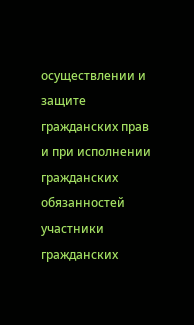осуществлении и защите гражданских прав и при исполнении гражданских обязанностей участники гражданских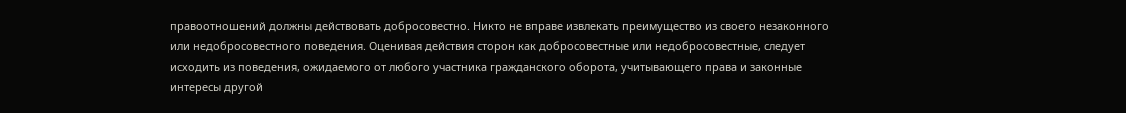правоотношений должны действовать добросовестно. Никто не вправе извлекать преимущество из своего незаконного или недобросовестного поведения. Оценивая действия сторон как добросовестные или недобросовестные, следует исходить из поведения, ожидаемого от любого участника гражданского оборота, учитывающего права и законные интересы другой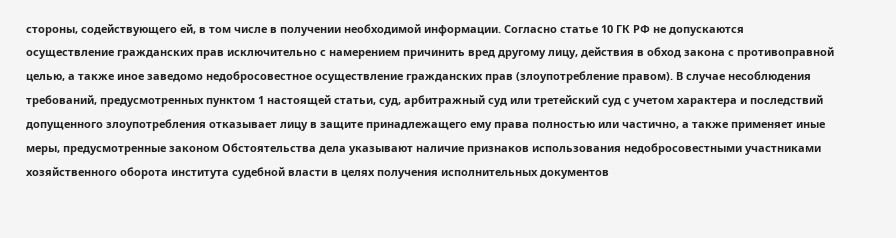стороны, содействующего ей, в том числе в получении необходимой информации. Согласно статье 10 ГК РФ не допускаются осуществление гражданских прав исключительно с намерением причинить вред другому лицу, действия в обход закона с противоправной целью, а также иное заведомо недобросовестное осуществление гражданских прав (злоупотребление правом). В случае несоблюдения требований, предусмотренных пунктом 1 настоящей статьи, суд, арбитражный суд или третейский суд с учетом характера и последствий допущенного злоупотребления отказывает лицу в защите принадлежащего ему права полностью или частично, а также применяет иные меры, предусмотренные законом Обстоятельства дела указывают наличие признаков использования недобросовестными участниками хозяйственного оборота института судебной власти в целях получения исполнительных документов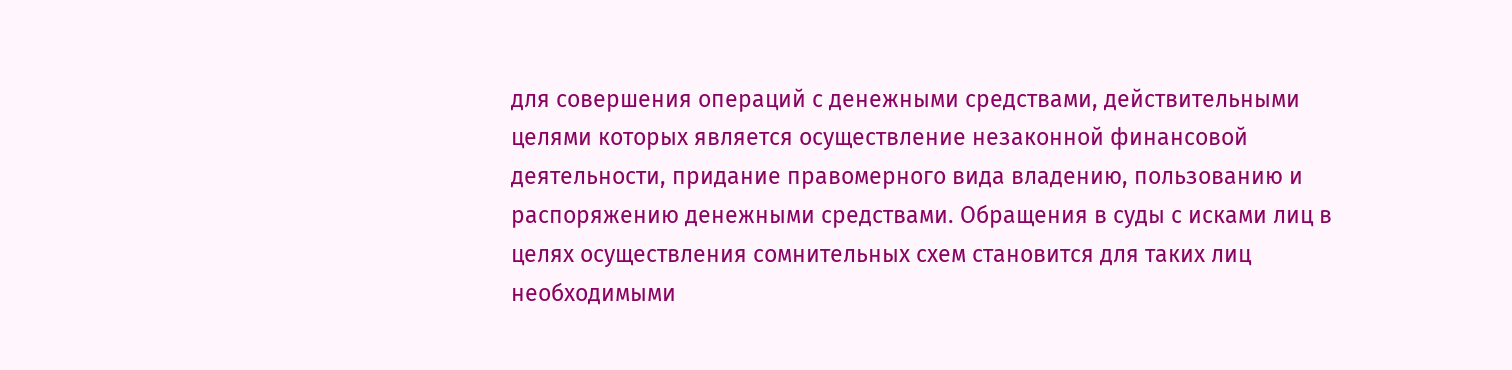для совершения операций с денежными средствами, действительными целями которых является осуществление незаконной финансовой деятельности, придание правомерного вида владению, пользованию и распоряжению денежными средствами. Обращения в суды с исками лиц в целях осуществления сомнительных схем становится для таких лиц необходимыми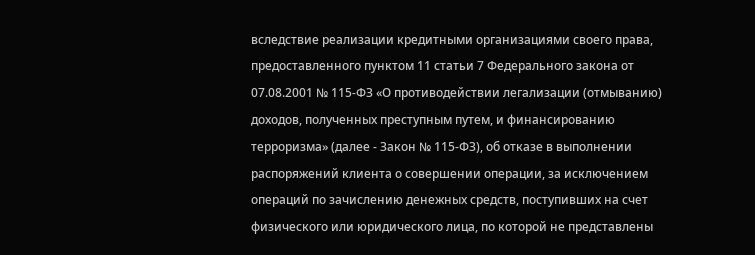вследствие реализации кредитными организациями своего права, предоставленного пунктом 11 статьи 7 Федерального закона от 07.08.2001 № 115-ФЗ «О противодействии легализации (отмыванию) доходов, полученных преступным путем, и финансированию терроризма» (далее - Закон № 115-ФЗ), об отказе в выполнении распоряжений клиента о совершении операции, за исключением операций по зачислению денежных средств, поступивших на счет физического или юридического лица, по которой не представлены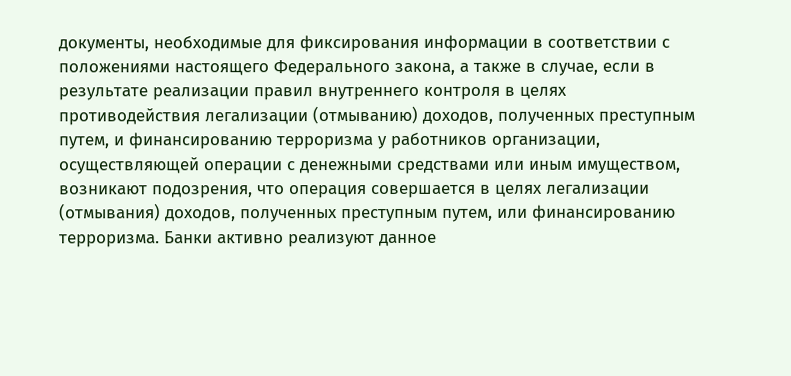документы, необходимые для фиксирования информации в соответствии с положениями настоящего Федерального закона, а также в случае, если в результате реализации правил внутреннего контроля в целях противодействия легализации (отмыванию) доходов, полученных преступным путем, и финансированию терроризма у работников организации, осуществляющей операции с денежными средствами или иным имуществом, возникают подозрения, что операция совершается в целях легализации (отмывания) доходов, полученных преступным путем, или финансированию терроризма. Банки активно реализуют данное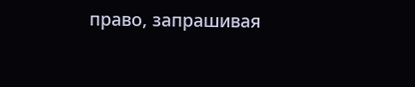право, запрашивая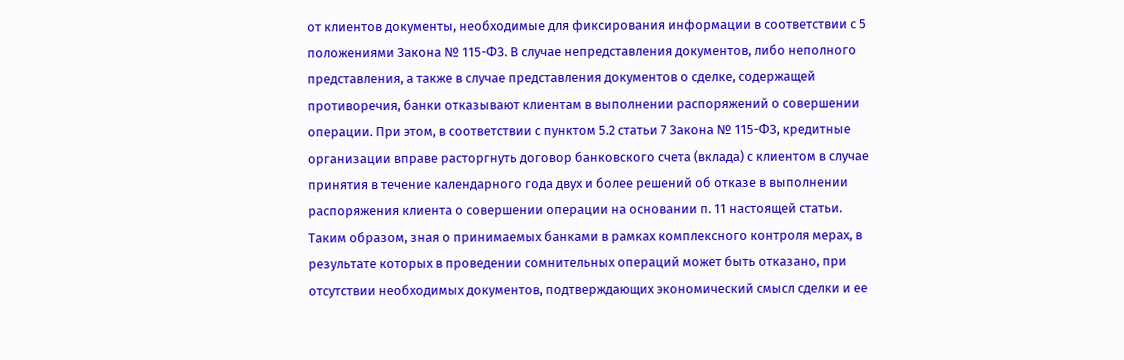от клиентов документы, необходимые для фиксирования информации в соответствии с 5 положениями Закона № 115-ФЗ. В случае непредставления документов, либо неполного представления, а также в случае представления документов о сделке, содержащей противоречия, банки отказывают клиентам в выполнении распоряжений о совершении операции. При этом, в соответствии с пунктом 5.2 статьи 7 Закона № 115-ФЗ, кредитные организации вправе расторгнуть договор банковского счета (вклада) с клиентом в случае принятия в течение календарного года двух и более решений об отказе в выполнении распоряжения клиента о совершении операции на основании п. 11 настоящей статьи. Таким образом, зная о принимаемых банками в рамках комплексного контроля мерах, в результате которых в проведении сомнительных операций может быть отказано, при отсутствии необходимых документов, подтверждающих экономический смысл сделки и ее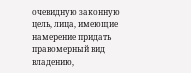очевидную законную цель, лица, имеющие намерение придать правомерный вид владению,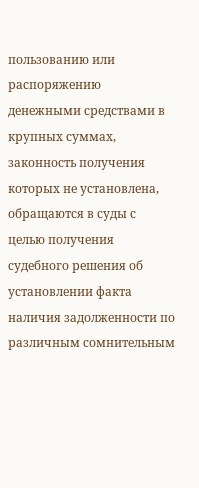пользованию или распоряжению денежными средствами в крупных суммах, законность получения которых не установлена, обращаются в суды с целью получения судебного решения об установлении факта наличия задолженности по различным сомнительным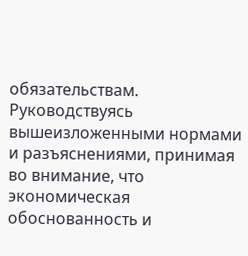обязательствам. Руководствуясь вышеизложенными нормами и разъяснениями, принимая во внимание, что экономическая обоснованность и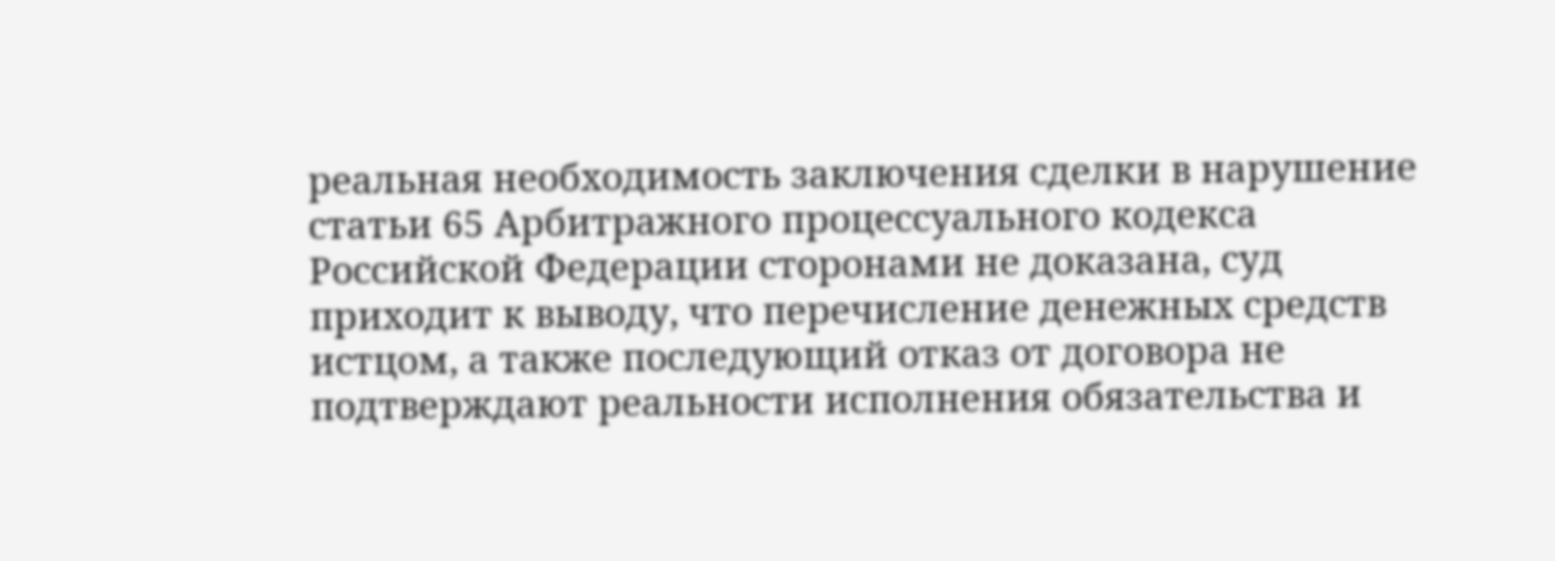реальная необходимость заключения сделки в нарушение статьи 65 Арбитражного процессуального кодекса Российской Федерации сторонами не доказана, суд приходит к выводу, что перечисление денежных средств истцом, а также последующий отказ от договора не подтверждают реальности исполнения обязательства и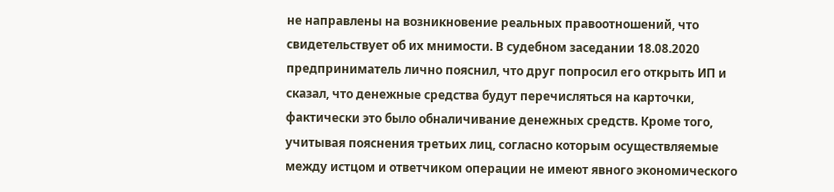не направлены на возникновение реальных правоотношений, что свидетельствует об их мнимости. В судебном заседании 18.08.2020 предприниматель лично пояснил, что друг попросил его открыть ИП и сказал, что денежные средства будут перечисляться на карточки, фактически это было обналичивание денежных средств. Кроме того, учитывая пояснения третьих лиц, согласно которым осуществляемые между истцом и ответчиком операции не имеют явного экономического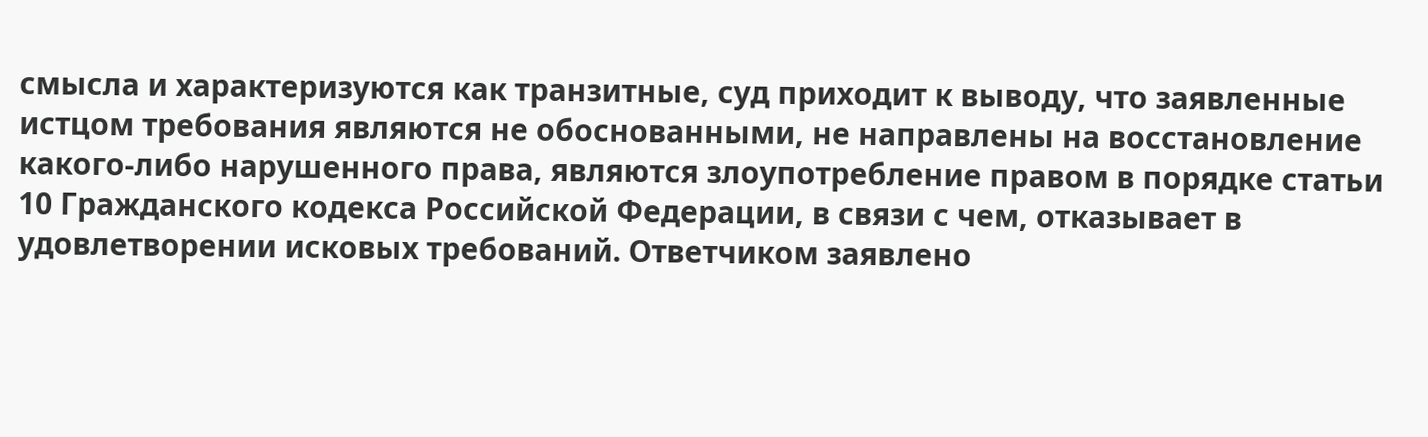смысла и характеризуются как транзитные, суд приходит к выводу, что заявленные истцом требования являются не обоснованными, не направлены на восстановление какого-либо нарушенного права, являются злоупотребление правом в порядке статьи 10 Гражданского кодекса Российской Федерации, в связи с чем, отказывает в удовлетворении исковых требований. Ответчиком заявлено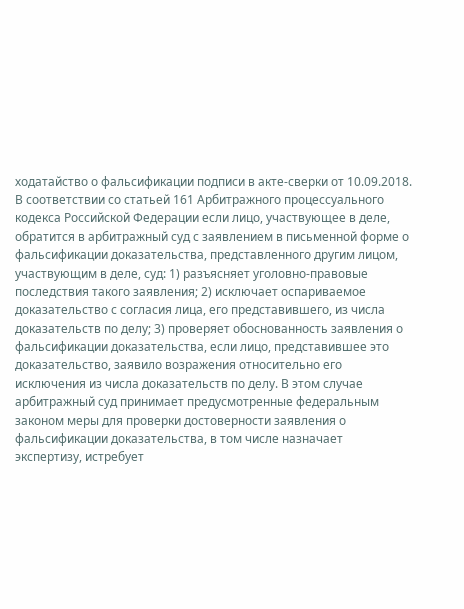ходатайство о фальсификации подписи в акте-сверки от 10.09.2018. В соответствии со статьей 161 Арбитражного процессуального кодекса Российской Федерации если лицо, участвующее в деле, обратится в арбитражный суд с заявлением в письменной форме о фальсификации доказательства, представленного другим лицом, участвующим в деле, суд: 1) разъясняет уголовно-правовые последствия такого заявления; 2) исключает оспариваемое доказательство с согласия лица, его представившего, из числа доказательств по делу; 3) проверяет обоснованность заявления о фальсификации доказательства, если лицо, представившее это доказательство, заявило возражения относительно его исключения из числа доказательств по делу. В этом случае арбитражный суд принимает предусмотренные федеральным законом меры для проверки достоверности заявления о фальсификации доказательства, в том числе назначает экспертизу, истребует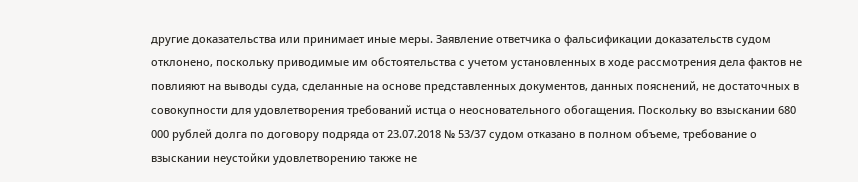другие доказательства или принимает иные меры. Заявление ответчика о фальсификации доказательств судом отклонено, поскольку приводимые им обстоятельства с учетом установленных в ходе рассмотрения дела фактов не повлияют на выводы суда, сделанные на основе представленных документов, данных пояснений, не достаточных в совокупности для удовлетворения требований истца о неосновательного обогащения. Поскольку во взыскании 680 000 рублей долга по договору подряда от 23.07.2018 № 53/37 судом отказано в полном объеме, требование о взыскании неустойки удовлетворению также не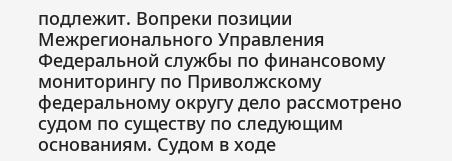подлежит. Вопреки позиции Межрегионального Управления Федеральной службы по финансовому мониторингу по Приволжскому федеральному округу дело рассмотрено судом по существу по следующим основаниям. Судом в ходе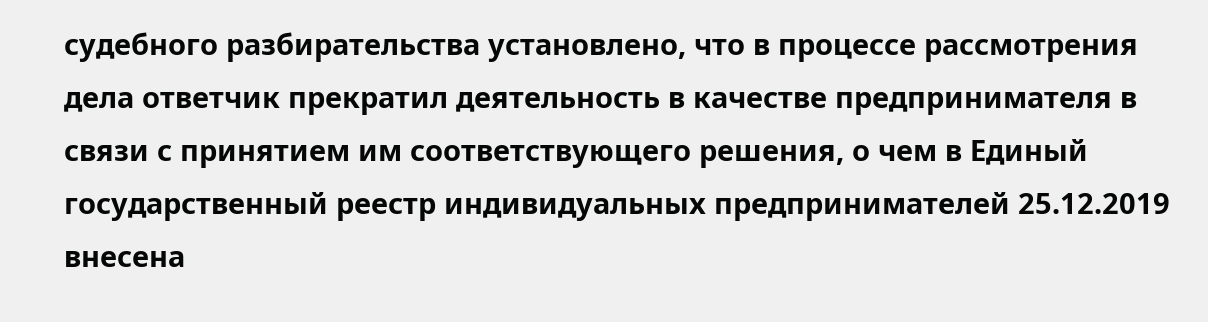судебного разбирательства установлено, что в процессе рассмотрения дела ответчик прекратил деятельность в качестве предпринимателя в связи с принятием им соответствующего решения, о чем в Единый государственный реестр индивидуальных предпринимателей 25.12.2019 внесена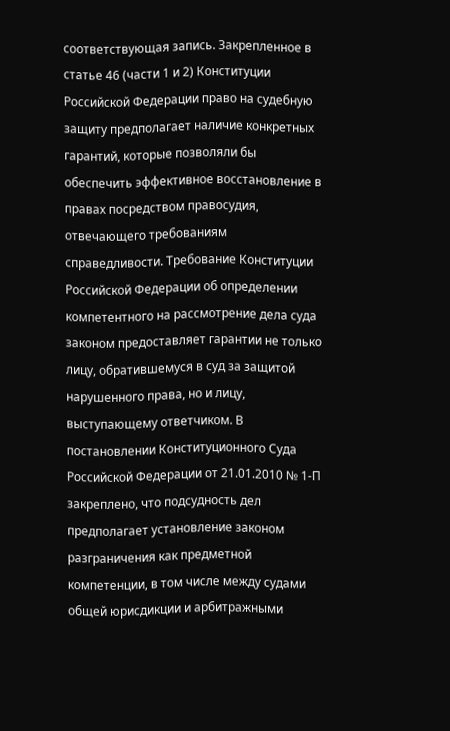соответствующая запись. Закрепленное в статье 46 (части 1 и 2) Конституции Российской Федерации право на судебную защиту предполагает наличие конкретных гарантий, которые позволяли бы обеспечить эффективное восстановление в правах посредством правосудия, отвечающего требованиям справедливости. Требование Конституции Российской Федерации об определении компетентного на рассмотрение дела суда законом предоставляет гарантии не только лицу, обратившемуся в суд за защитой нарушенного права, но и лицу, выступающему ответчиком. В постановлении Конституционного Суда Российской Федерации от 21.01.2010 № 1-П закреплено, что подсудность дел предполагает установление законом разграничения как предметной компетенции, в том числе между судами общей юрисдикции и арбитражными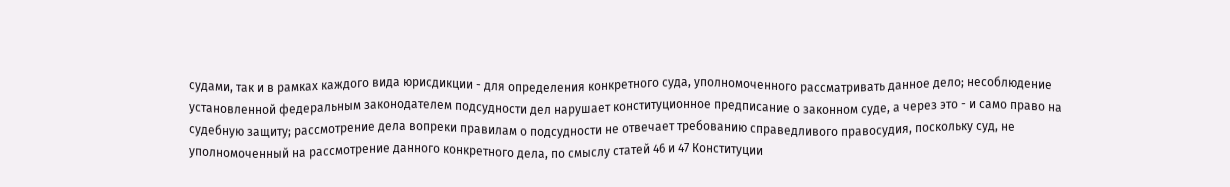судами, так и в рамках каждого вида юрисдикции - для определения конкретного суда, уполномоченного рассматривать данное дело; несоблюдение установленной федеральным законодателем подсудности дел нарушает конституционное предписание о законном суде, а через это - и само право на судебную защиту; рассмотрение дела вопреки правилам о подсудности не отвечает требованию справедливого правосудия, поскольку суд, не уполномоченный на рассмотрение данного конкретного дела, по смыслу статей 46 и 47 Конституции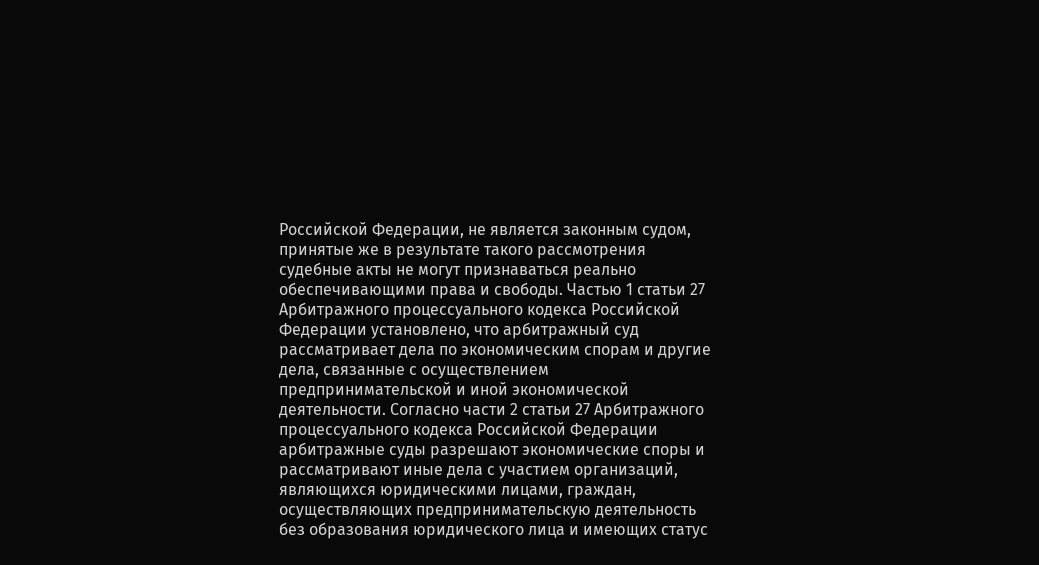Российской Федерации, не является законным судом, принятые же в результате такого рассмотрения судебные акты не могут признаваться реально обеспечивающими права и свободы. Частью 1 статьи 27 Арбитражного процессуального кодекса Российской Федерации установлено, что арбитражный суд рассматривает дела по экономическим спорам и другие дела, связанные с осуществлением предпринимательской и иной экономической деятельности. Согласно части 2 статьи 27 Арбитражного процессуального кодекса Российской Федерации арбитражные суды разрешают экономические споры и рассматривают иные дела с участием организаций, являющихся юридическими лицами, граждан, осуществляющих предпринимательскую деятельность без образования юридического лица и имеющих статус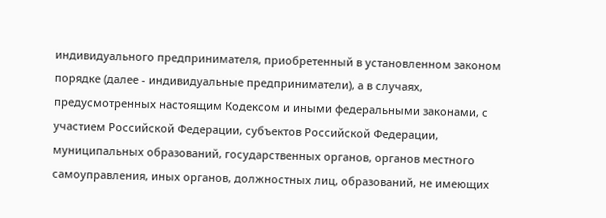индивидуального предпринимателя, приобретенный в установленном законом порядке (далее - индивидуальные предприниматели), а в случаях, предусмотренных настоящим Кодексом и иными федеральными законами, с участием Российской Федерации, субъектов Российской Федерации, муниципальных образований, государственных органов, органов местного самоуправления, иных органов, должностных лиц, образований, не имеющих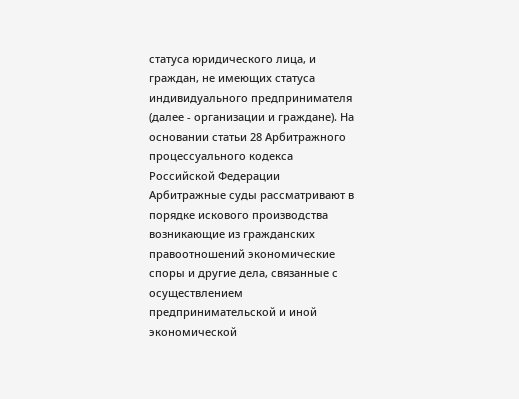статуса юридического лица, и граждан, не имеющих статуса индивидуального предпринимателя (далее - организации и граждане). На основании статьи 28 Арбитражного процессуального кодекса Российской Федерации Арбитражные суды рассматривают в порядке искового производства возникающие из гражданских правоотношений экономические споры и другие дела, связанные с осуществлением предпринимательской и иной экономической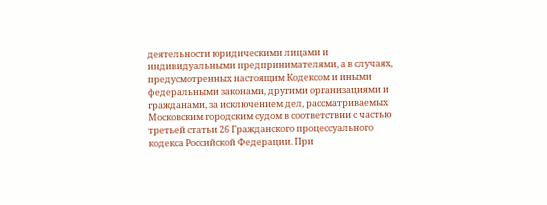деятельности юридическими лицами и индивидуальными предпринимателями, а в случаях, предусмотренных настоящим Кодексом и иными федеральными законами, другими организациями и гражданами, за исключением дел, рассматриваемых Московским городским судом в соответствии с частью третьей статьи 26 Гражданского процессуального кодекса Российской Федерации. При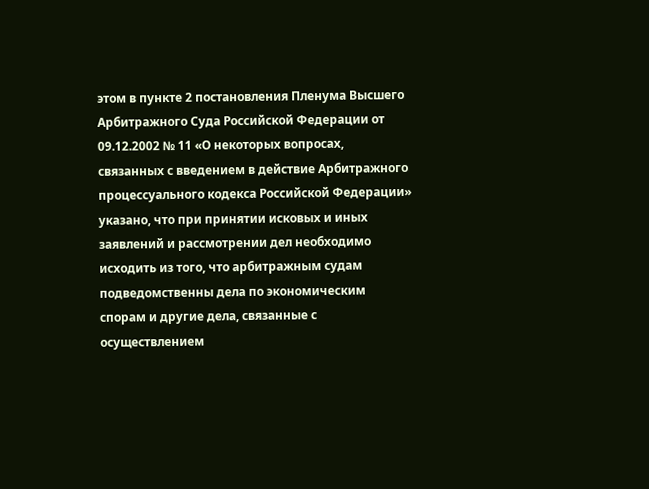этом в пункте 2 постановления Пленума Высшего Арбитражного Суда Российской Федерации от 09.12.2002 № 11 «О некоторых вопросах, связанных с введением в действие Арбитражного процессуального кодекса Российской Федерации» указано, что при принятии исковых и иных заявлений и рассмотрении дел необходимо исходить из того, что арбитражным судам подведомственны дела по экономическим спорам и другие дела, связанные с осуществлением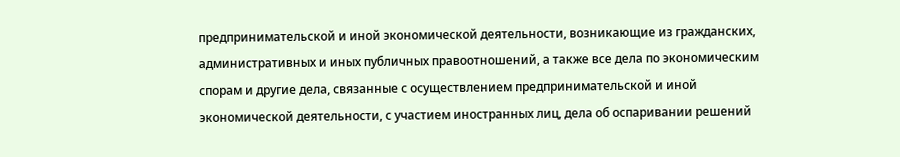предпринимательской и иной экономической деятельности, возникающие из гражданских, административных и иных публичных правоотношений, а также все дела по экономическим спорам и другие дела, связанные с осуществлением предпринимательской и иной экономической деятельности, с участием иностранных лиц, дела об оспаривании решений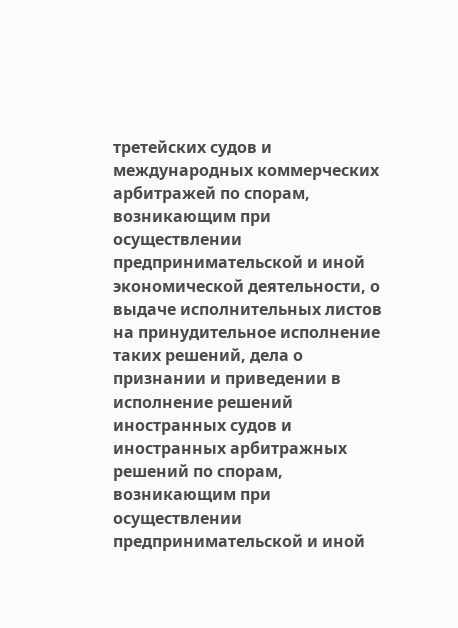третейских судов и международных коммерческих арбитражей по спорам, возникающим при осуществлении предпринимательской и иной экономической деятельности, о выдаче исполнительных листов на принудительное исполнение таких решений, дела о признании и приведении в исполнение решений иностранных судов и иностранных арбитражных решений по спорам, возникающим при осуществлении предпринимательской и иной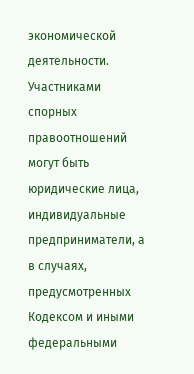экономической деятельности. Участниками спорных правоотношений могут быть юридические лица, индивидуальные предприниматели, а в случаях, предусмотренных Кодексом и иными федеральными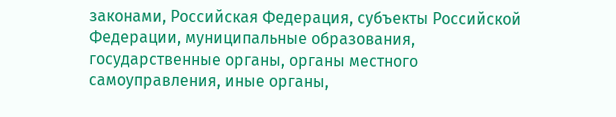законами, Российская Федерация, субъекты Российской Федерации, муниципальные образования, государственные органы, органы местного самоуправления, иные органы,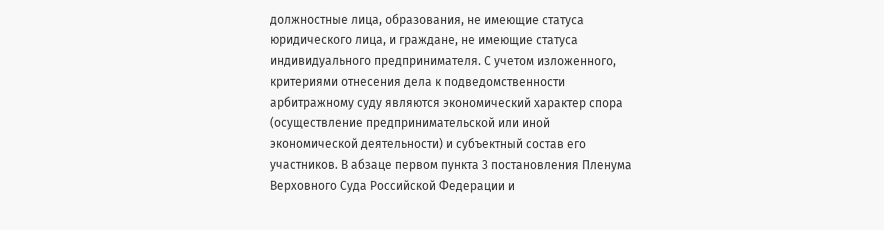должностные лица, образования, не имеющие статуса юридического лица, и граждане, не имеющие статуса индивидуального предпринимателя. С учетом изложенного, критериями отнесения дела к подведомственности арбитражному суду являются экономический характер спора (осуществление предпринимательской или иной экономической деятельности) и субъектный состав его участников. В абзаце первом пункта 3 постановления Пленума Верховного Суда Российской Федерации и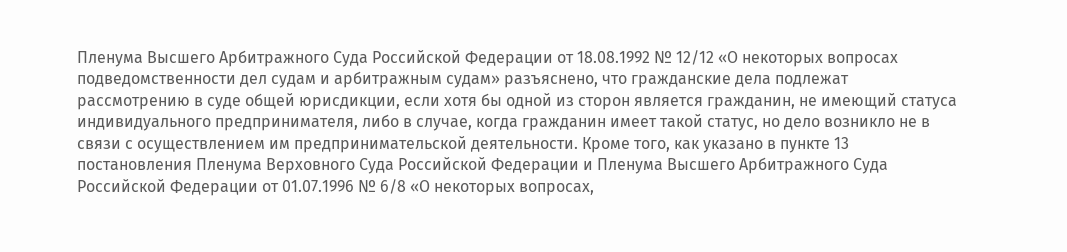Пленума Высшего Арбитражного Суда Российской Федерации от 18.08.1992 № 12/12 «О некоторых вопросах подведомственности дел судам и арбитражным судам» разъяснено, что гражданские дела подлежат рассмотрению в суде общей юрисдикции, если хотя бы одной из сторон является гражданин, не имеющий статуса индивидуального предпринимателя, либо в случае, когда гражданин имеет такой статус, но дело возникло не в связи с осуществлением им предпринимательской деятельности. Кроме того, как указано в пункте 13 постановления Пленума Верховного Суда Российской Федерации и Пленума Высшего Арбитражного Суда Российской Федерации от 01.07.1996 № 6/8 «О некоторых вопросах,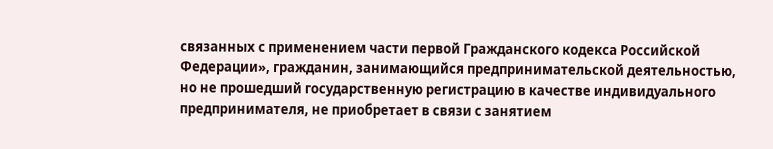связанных с применением части первой Гражданского кодекса Российской Федерации», гражданин, занимающийся предпринимательской деятельностью, но не прошедший государственную регистрацию в качестве индивидуального предпринимателя, не приобретает в связи с занятием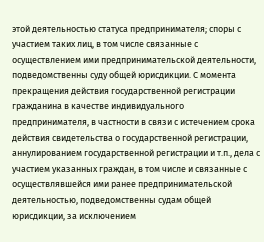этой деятельностью статуса предпринимателя; споры с участием таких лиц, в том числе связанные с осуществлением ими предпринимательской деятельности, подведомственны суду общей юрисдикции. С момента прекращения действия государственной регистрации гражданина в качестве индивидуального предпринимателя, в частности в связи с истечением срока действия свидетельства о государственной регистрации, аннулированием государственной регистрации и т.п., дела с участием указанных граждан, в том числе и связанные с осуществлявшейся ими ранее предпринимательской деятельностью, подведомственны судам общей юрисдикции, за исключением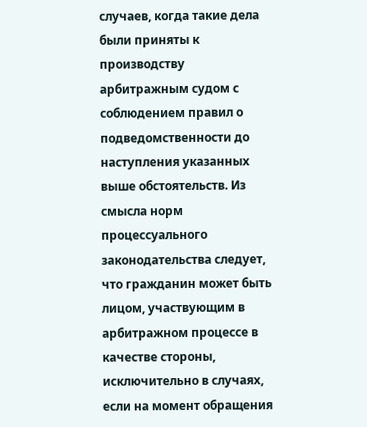случаев, когда такие дела были приняты к производству арбитражным судом с соблюдением правил о подведомственности до наступления указанных выше обстоятельств. Из смысла норм процессуального законодательства следует, что гражданин может быть лицом, участвующим в арбитражном процессе в качестве стороны, исключительно в случаях, если на момент обращения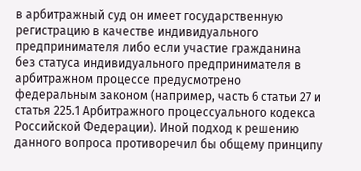в арбитражный суд он имеет государственную регистрацию в качестве индивидуального предпринимателя либо если участие гражданина без статуса индивидуального предпринимателя в арбитражном процессе предусмотрено федеральным законом (например, часть 6 статьи 27 и статья 225.1 Арбитражного процессуального кодекса Российской Федерации). Иной подход к решению данного вопроса противоречил бы общему принципу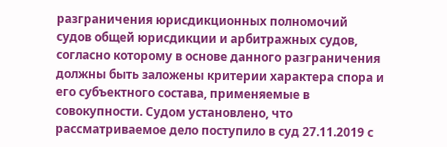разграничения юрисдикционных полномочий судов общей юрисдикции и арбитражных судов, согласно которому в основе данного разграничения должны быть заложены критерии характера спора и его субъектного состава, применяемые в совокупности. Судом установлено, что рассматриваемое дело поступило в суд 27.11.2019 с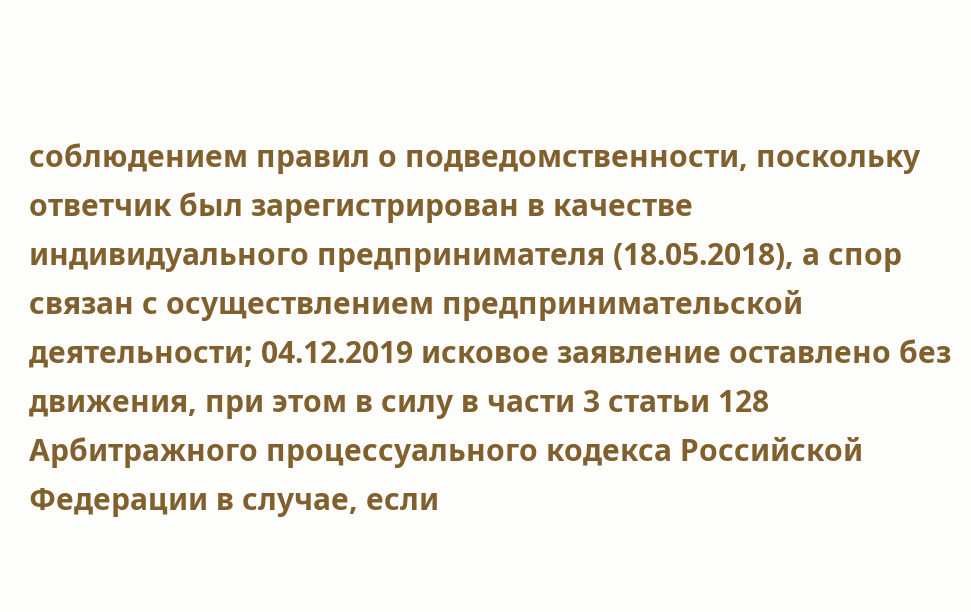соблюдением правил о подведомственности, поскольку ответчик был зарегистрирован в качестве индивидуального предпринимателя (18.05.2018), а спор связан с осуществлением предпринимательской деятельности; 04.12.2019 исковое заявление оставлено без движения, при этом в силу в части 3 статьи 128 Арбитражного процессуального кодекса Российской Федерации в случае, если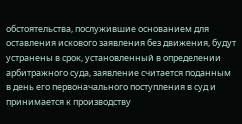обстоятельства, послужившие основанием для оставления искового заявления без движения, будут устранены в срок, установленный в определении арбитражного суда, заявление считается поданным в день его первоначального поступления в суд и принимается к производству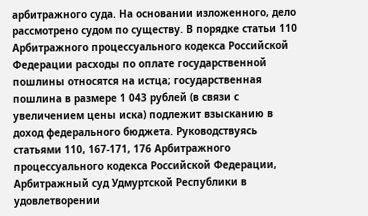арбитражного суда. На основании изложенного, дело рассмотрено судом по существу. В порядке статьи 110 Арбитражного процессуального кодекса Российской Федерации расходы по оплате государственной пошлины относятся на истца; государственная пошлина в размере 1 043 рублей (в связи с увеличением цены иска) подлежит взысканию в доход федерального бюджета. Руководствуясь статьями 110, 167-171, 176 Арбитражного процессуального кодекса Российской Федерации, Арбитражный суд Удмуртской Республики в удовлетворении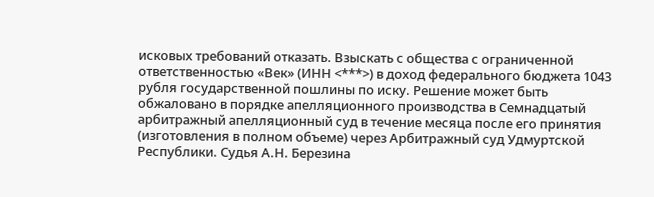исковых требований отказать. Взыскать с общества с ограниченной ответственностью «Век» (ИНН <***>) в доход федерального бюджета 1043 рубля государственной пошлины по иску. Решение может быть обжаловано в порядке апелляционного производства в Семнадцатый арбитражный апелляционный суд в течение месяца после его принятия (изготовления в полном объеме) через Арбитражный суд Удмуртской Республики. Судья А.Н. Березина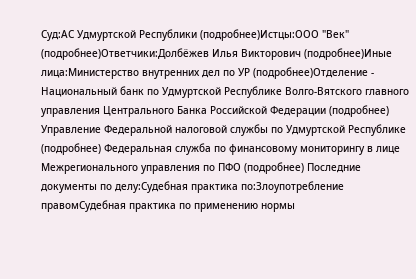Суд:АС Удмуртской Республики (подробнее)Истцы:ООО "Век" (подробнее)Ответчики:Долбёжев Илья Викторович (подробнее)Иные лица:Министерство внутренних дел по УР (подробнее)Отделение - Национальный банк по Удмуртской Республике Волго-Вятского главного управления Центрального Банка Российской Федерации (подробнее) Управление Федеральной налоговой службы по Удмуртской Республике (подробнее) Федеральная служба по финансовому мониторингу в лице Межрегионального управления по ПФО (подробнее) Последние документы по делу:Судебная практика по:Злоупотребление правомСудебная практика по применению нормы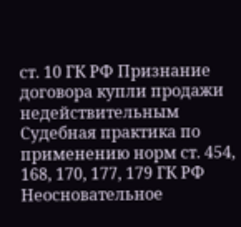ст. 10 ГК РФ Признание договора купли продажи недействительным Судебная практика по применению норм ст. 454, 168, 170, 177, 179 ГК РФ
Неосновательное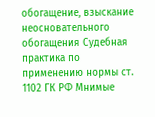обогащение, взыскание неосновательного обогащения Судебная практика по применению нормы ст. 1102 ГК РФ Мнимые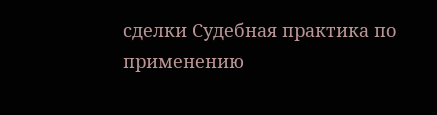сделки Судебная практика по применению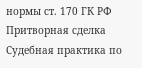нормы ст. 170 ГК РФ Притворная сделка Судебная практика по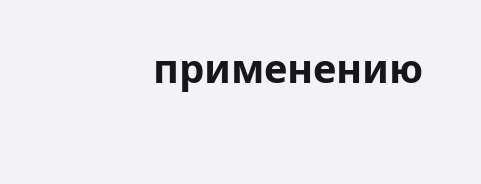применению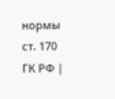нормы ст. 170 ГК РФ |